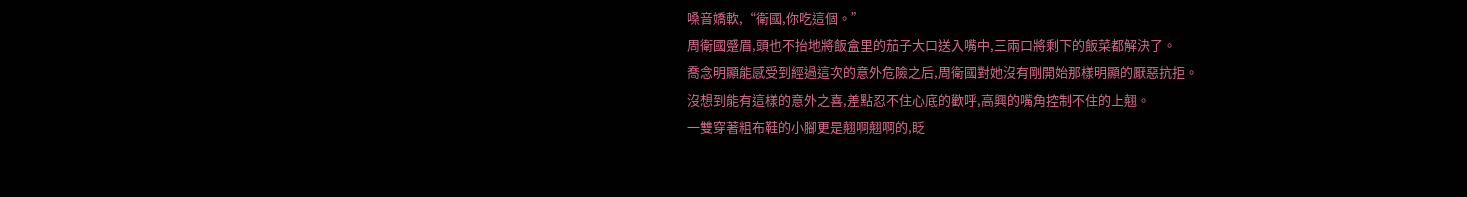嗓音嬌軟,“衛國,你吃這個。”
周衛國蹙眉,頭也不抬地將飯盒里的茄子大口送入嘴中,三兩口將剩下的飯菜都解決了。
喬念明顯能感受到經過這次的意外危險之后,周衛國對她沒有剛開始那樣明顯的厭惡抗拒。
沒想到能有這樣的意外之喜,差點忍不住心底的歡呼,高興的嘴角控制不住的上翹。
一雙穿著粗布鞋的小腳更是翹啊翹啊的,眨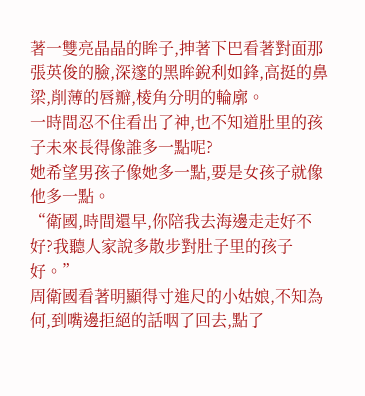著一雙亮晶晶的眸子,抻著下巴看著對面那張英俊的臉,深邃的黑眸銳利如鋒,高挺的鼻梁,削薄的唇瓣,棱角分明的輪廓。
一時間忍不住看出了神,也不知道肚里的孩子未來長得像誰多一點呢?
她希望男孩子像她多一點,要是女孩子就像他多一點。
“衛國,時間還早,你陪我去海邊走走好不好?我聽人家說多散步對肚子里的孩子好。”
周衛國看著明顯得寸進尺的小姑娘,不知為何,到嘴邊拒絕的話咽了回去,點了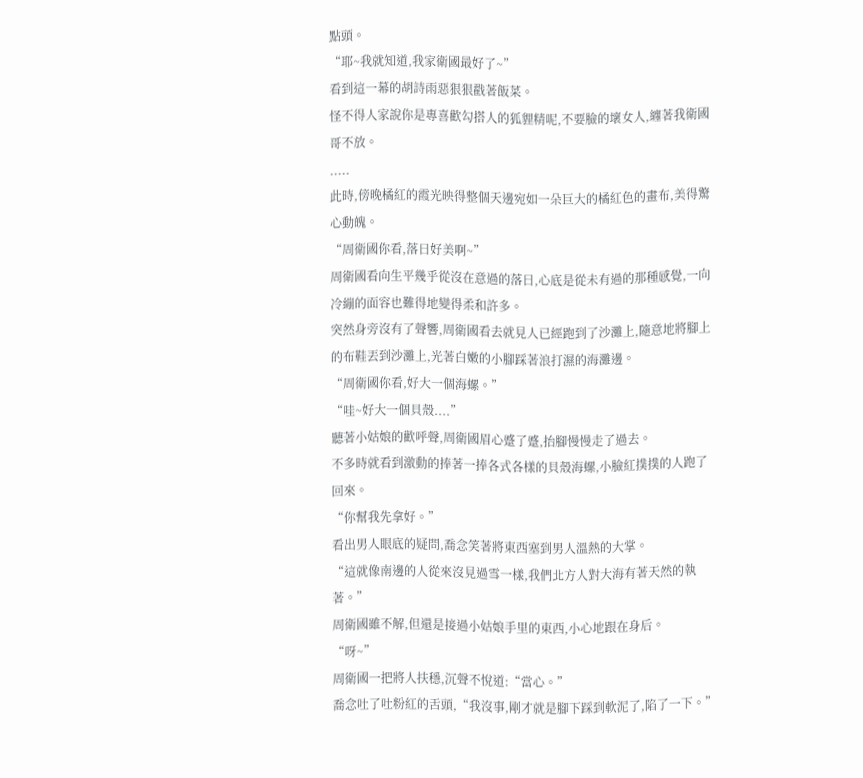點頭。
“耶~我就知道,我家衛國最好了~”
看到這一幕的胡詩雨惡狠狠戳著飯菜。
怪不得人家說你是專喜歡勾搭人的狐貍精呢,不要臉的壞女人,纏著我衛國哥不放。
.....
此時,傍晚橘紅的霞光映得整個天邊宛如一朵巨大的橘紅色的畫布,美得驚心動魄。
“周衛國你看,落日好美啊~”
周衛國看向生平幾乎從沒在意過的落日,心底是從未有過的那種感覺,一向冷繃的面容也難得地變得柔和許多。
突然身旁沒有了聲響,周衛國看去就見人已經跑到了沙灘上,隨意地將腳上的布鞋丟到沙灘上,光著白嫩的小腳踩著浪打濕的海灘邊。
“周衛國你看,好大一個海螺。”
“哇~好大一個貝殼....”
聽著小姑娘的歡呼聲,周衛國眉心蹙了蹙,抬腳慢慢走了過去。
不多時就看到激動的捧著一捧各式各樣的貝殼海螺,小臉紅撲撲的人跑了回來。
“你幫我先拿好。”
看出男人眼底的疑問,喬念笑著將東西塞到男人溫熱的大掌。
“這就像南邊的人從來沒見過雪一樣,我們北方人對大海有著天然的執著。”
周衛國雖不解,但還是接過小姑娘手里的東西,小心地跟在身后。
“呀~”
周衛國一把將人扶穩,沉聲不悅道:“當心。”
喬念吐了吐粉紅的舌頭,“我沒事,剛才就是腳下踩到軟泥了,陷了一下。”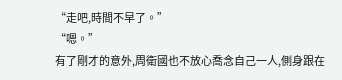“走吧,時間不早了。”
“嗯。”
有了剛才的意外,周衛國也不放心喬念自己一人,側身跟在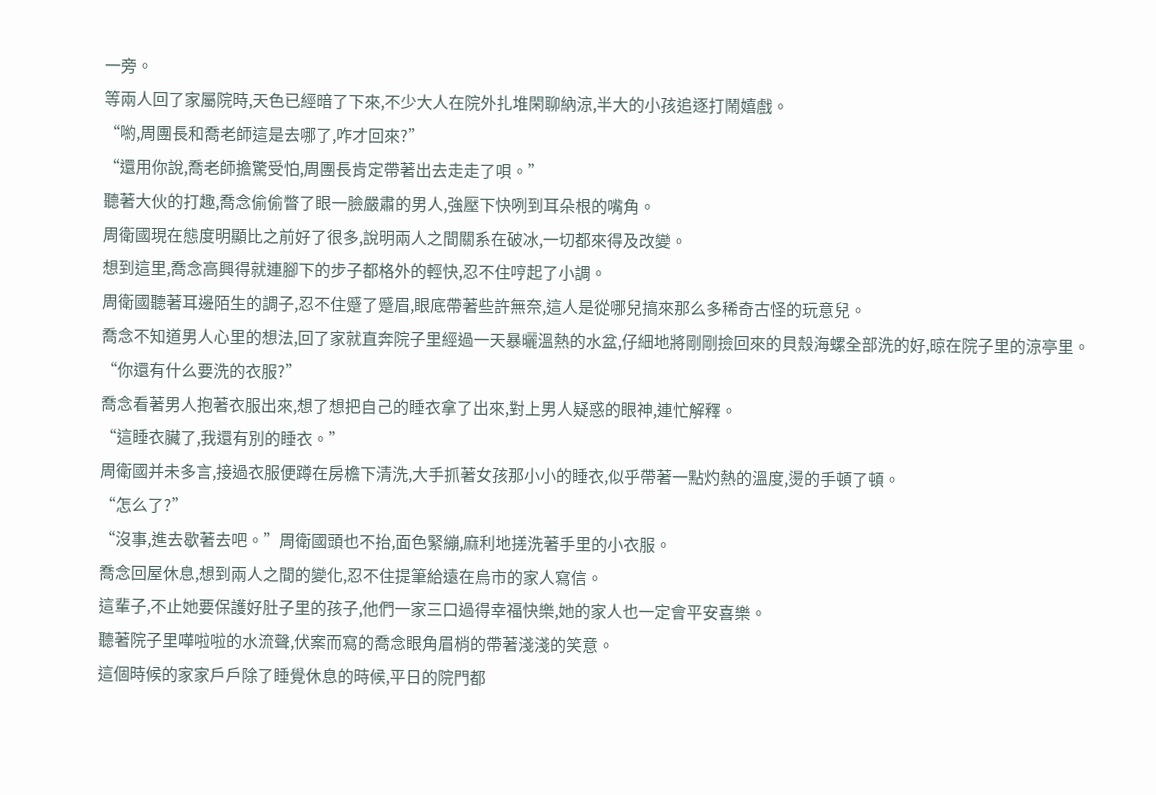一旁。
等兩人回了家屬院時,天色已經暗了下來,不少大人在院外扎堆閑聊納涼,半大的小孩追逐打鬧嬉戲。
“喲,周團長和喬老師這是去哪了,咋才回來?”
“還用你說,喬老師擔驚受怕,周團長肯定帶著出去走走了唄。”
聽著大伙的打趣,喬念偷偷瞥了眼一臉嚴肅的男人,強壓下快咧到耳朵根的嘴角。
周衛國現在態度明顯比之前好了很多,說明兩人之間關系在破冰,一切都來得及改變。
想到這里,喬念高興得就連腳下的步子都格外的輕快,忍不住哼起了小調。
周衛國聽著耳邊陌生的調子,忍不住蹙了蹙眉,眼底帶著些許無奈,這人是從哪兒搞來那么多稀奇古怪的玩意兒。
喬念不知道男人心里的想法,回了家就直奔院子里經過一天暴曬溫熱的水盆,仔細地將剛剛撿回來的貝殼海螺全部洗的好,晾在院子里的涼亭里。
“你還有什么要洗的衣服?”
喬念看著男人抱著衣服出來,想了想把自己的睡衣拿了出來,對上男人疑惑的眼神,連忙解釋。
“這睡衣臟了,我還有別的睡衣。”
周衛國并未多言,接過衣服便蹲在房檐下清洗,大手抓著女孩那小小的睡衣,似乎帶著一點灼熱的溫度,燙的手頓了頓。
“怎么了?”
“沒事,進去歇著去吧。”周衛國頭也不抬,面色緊繃,麻利地搓洗著手里的小衣服。
喬念回屋休息,想到兩人之間的變化,忍不住提筆給遠在烏市的家人寫信。
這輩子,不止她要保護好肚子里的孩子,他們一家三口過得幸福快樂,她的家人也一定會平安喜樂。
聽著院子里嘩啦啦的水流聲,伏案而寫的喬念眼角眉梢的帶著淺淺的笑意。
這個時候的家家戶戶除了睡覺休息的時候,平日的院門都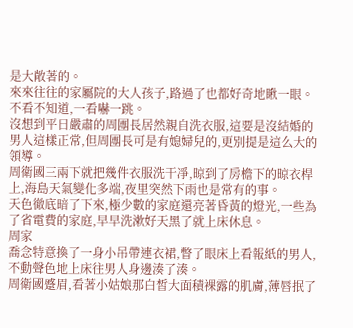是大敞著的。
來來往往的家屬院的大人孩子,路過了也都好奇地瞅一眼。
不看不知道,一看嚇一跳。
沒想到平日嚴肅的周團長居然親自洗衣服,這要是沒結婚的男人這樣正常,但周團長可是有媳婦兒的,更別提是這么大的領導。
周衛國三兩下就把幾件衣服洗干凈,晾到了房檐下的晾衣桿上,海島天氣變化多端,夜里突然下雨也是常有的事。
天色徹底暗了下來,極少數的家庭還亮著昏黃的燈光,一些為了省電費的家庭,早早洗漱好天黑了就上床休息。
周家
喬念特意換了一身小吊帶連衣裙,瞥了眼床上看報紙的男人,不動聲色地上床往男人身邊湊了湊。
周衛國蹙眉,看著小姑娘那白皙大面積裸露的肌膚,薄唇抿了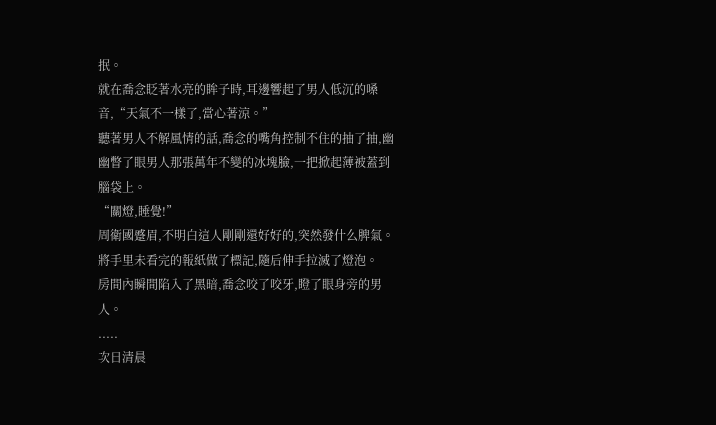抿。
就在喬念眨著水亮的眸子時,耳邊響起了男人低沉的嗓音,“天氣不一樣了,當心著涼。”
聽著男人不解風情的話,喬念的嘴角控制不住的抽了抽,幽幽瞥了眼男人那張萬年不變的冰塊臉,一把掀起薄被蓋到腦袋上。
“關燈,睡覺!”
周衛國蹙眉,不明白這人剛剛還好好的,突然發什么脾氣。
將手里未看完的報紙做了標記,隨后伸手拉滅了燈泡。
房間內瞬間陷入了黑暗,喬念咬了咬牙,瞪了眼身旁的男人。
.....
次日清晨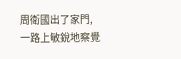周衛國出了家門,一路上敏銳地察覺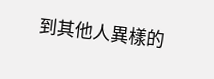到其他人異樣的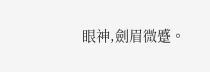眼神,劍眉微蹙。